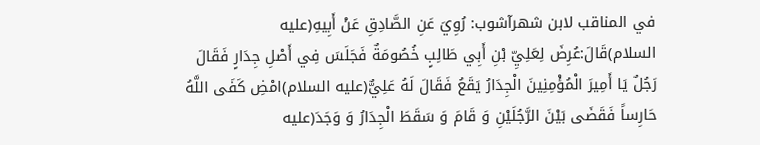في المناقب لابن شهرآشوب: رُوِيَ عَنِ الصَّادِقِ عَنْ أَبِيهِ(عليه السلام)قَالَ:عُرِضَ لِعَلِيِّ بْنِ أَبِي طَالِبٍ خُصُومَةٌ فَجَلَسَ فِي أَصْلِ جِدَارٍ فَقَالَ رَجُلٌ يَا أَمِيرَ الْمُؤْمِنِينَ الْجِدَارُ يَقَعُ فَقَالَ لَهُ عَلِيٌّ(عليه السلام)امْضِ كَفَى اللَّهُ حَارِساً فَقَضَى بَيْنَ الرَّجُلَيْنِ وَ قَامَ وَ سَقَطَ الْجِدَارُ وَ وَجَدَ(عليه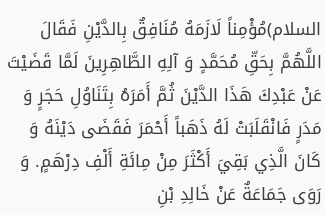السلام)مُؤْمِناً لَازَمَهُ مُنَافِقٌ بِالدَّيْنِ فَقَالَ اللَّهُمَّ بِحَقِّ مُحَمَّدٍ وَ آلِهِ الطَّاهِرِينَ لَمَّا قَضَيْتَ عَنْ عَبْدِكَ هَذَا الدَّيْنَ ثُمَّ أَمَرَهُ بِتَنَاوُلِ حَجَرٍ وَ مَدَرٍ فَانْقَلَبَتْ لَهُ ذَهَباً أَحْمَرَ فَقَضَى دَيْنَهُ وَ كَانَ الَّذِي بَقِيَ أَكْثَرَ مِنْ مِائَةِ أَلْفِ دِرْهَمٍ. وَ رَوَى جَمَاعَةٌ عَنْ خَالِدِ بْنِ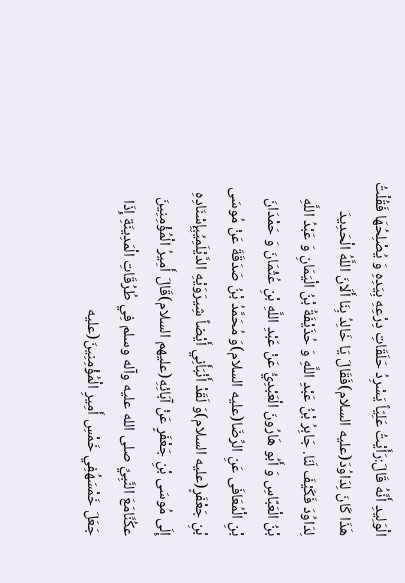الْوَلِيدِ أَنَّهُ قَالَ:رَأَيْتُ عَلِيّاً يَسْرِدُ حَلَقَاتِ دِرْعِهِ بِيَدِهِ وَ يُصْلِحُهَا فَقُلْتُ هَذَا كَانَ لِدَاوُدَ(عليه السلام)فَقَالَ يَا خَالِدُ بِنَا أَلَانَ اللَّهُ الْحَدِيدَ لِدَاوُدَ فَكَيْفَ لَنَا. جَابِرُ بْنُ عَبْدِ اللَّهِ وَ حُذَيْفَةُ بْنُ الْيَمَانِ وَ عَبْدُ اللَّهِ بْنُ الْعَبَّاسِ وَ أَبُو هَارُونَ الْعَبْدِيُّ عَنْ عَبْدِ اللَّهِ بْنِ عُثْمَانَ وَ حَمْدَانَ بْنِ الْمُعَافَى عَنِ الرِّضَا(عليه السلام)وَ مُحَمَّدُ بْنُ صَدَقَةَ عَنْ مُوسَى بْنِ جَعْفَرٍ(عليه السلام)وَ لَقَدْ أَنْبَأَنِي أَيْضاً شِيرَوَيْهِ الدَّيْلَمِيُبِإِسْنَادِهِ إِلَى مُوسَى بْنِ جَعْفَرٍ عَنْ آبَائِهِ(عليهم السلام)قَالَ أَمِيرُ الْمُؤْمِنِينَ عكُنَّامَعَ النَّبِيِّ صلى الله عليه وآله وسلم فِي طُرُقَاتِ الْمَدِينَةِ إِذَا جَعَلَ خَمْسَهُفِي خَمْسِ أَمِيرِ الْمُؤْمِنِينَ(عليه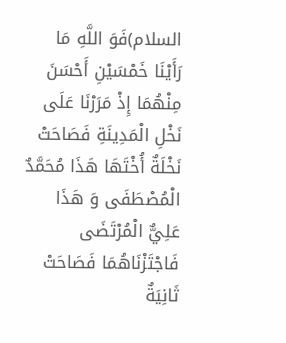السلام)فَوَ اللَّهِ مَا رَأَيْنَا خَمْسَيْنِ أَحْسَنَ مِنْهُمَا إِذْ مَرَرْنَا عَلَى نَخْلِ الْمَدِينَةِ فَصَاحَتْ نَخْلَةٌ أُخْتَهَا هَذَا مُحَمَّدٌ الْمُصْطَفَى وَ هَذَا عَلِيٌّ الْمُرْتَضَى فَاجْتَزْنَاهُمَا فَصَاحَتْ ثَانِيَةٌ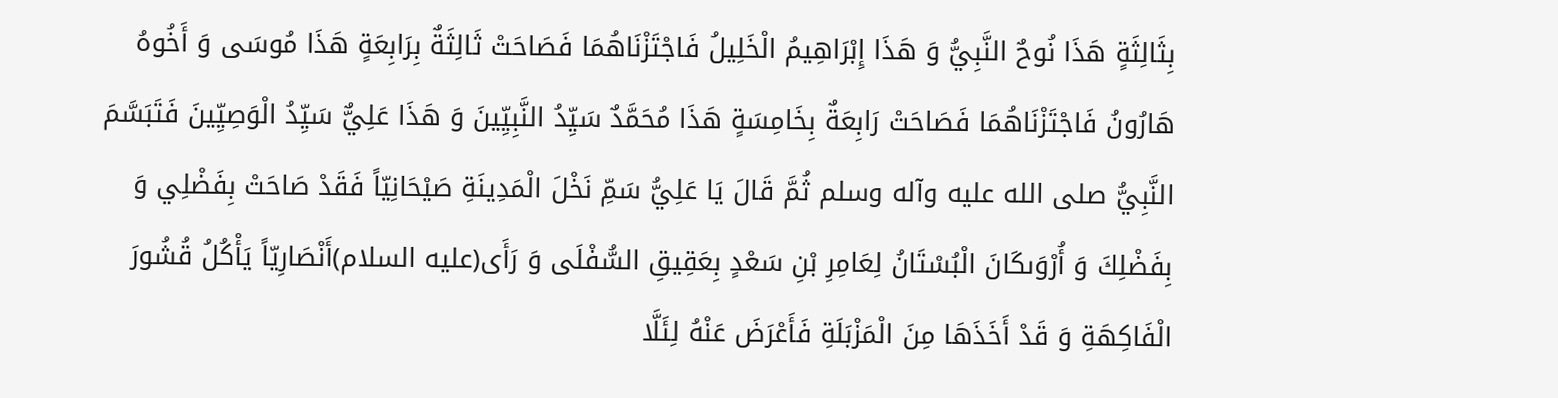بِثَالِثَةٍ هَذَا نُوحٌ النَّبِيُّ وَ هَذَا إِبْرَاهِيمُ الْخَلِيلُ فَاجْتَزْنَاهُمَا فَصَاحَتْ ثَالِثَةٌ بِرَابِعَةٍ هَذَا مُوسَى وَ أَخُوهُ هَارُونُ فَاجْتَزْنَاهُمَا فَصَاحَتْ رَابِعَةٌ بِخَامِسَةٍ هَذَا مُحَمَّدٌ سَيِّدُ النَّبِيِّينَ وَ هَذَا عَلِيٌّ سَيِّدُ الْوَصِيِّينَ فَتَبَسَّمَ النَّبِيُّ صلى الله عليه وآله وسلم ثُمَّ قَالَ يَا عَلِيُّ سَمِّ نَخْلَ الْمَدِينَةِ صَيْحَانِيّاً فَقَدْ صَاحَتْ بِفَضْلِي وَ بِفَضْلِكَ وَ أُرْوَىكَانَ الْبُسْتَانُ لِعَامِرِ بْنِ سَعْدٍ بِعَقِيقِ السُّفْلَى وَ رَأَى(عليه السلام)أَنْصَارِيّاً يَأْكُلُ قُشُورَ الْفَاكِهَةِ وَ قَدْ أَخَذَهَا مِنَ الْمَزْبَلَةِ فَأَعْرَضَ عَنْهُ لِئَلَّا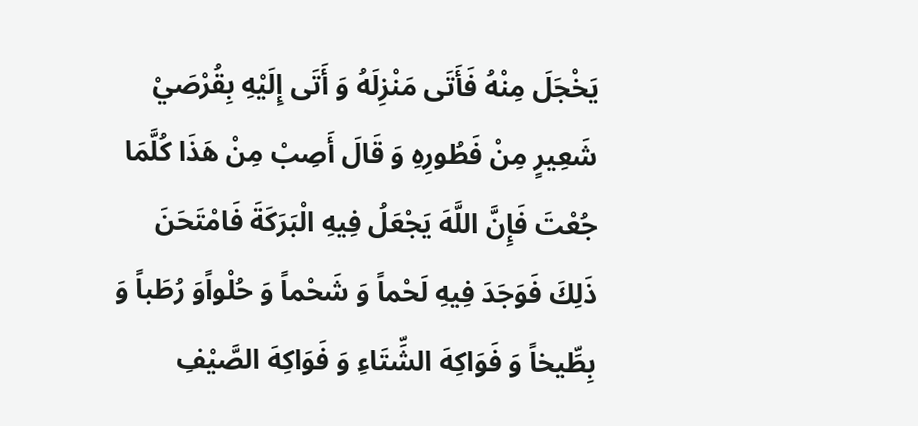يَخْجَلَ مِنْهُ فَأَتَى مَنْزِلَهُ وَ أَتَى إِلَيْهِ بِقُرْصَيْ شَعِيرٍ مِنْ فَطُورِهِ وَ قَالَ أَصِبْ مِنْ هَذَا كُلَّمَا جُعْتَ فَإِنَّ اللَّهَ يَجْعَلُ فِيهِ الْبَرَكَةَ فَامْتَحَنَ ذَلِكَ فَوَجَدَ فِيهِ لَحْماً وَ شَحْماً وَ حُلْواًوَ رُطَباً وَ بِطِّيخاً وَ فَوَاكِهَ الشِّتَاءِ وَ فَوَاكِهَ الصَّيْفِ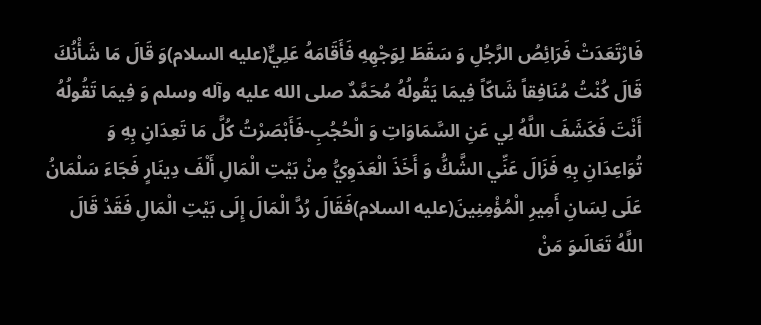فَارْتَعَدَتْ فَرَائِصُ الرَّجُلِ وَ سَقَطَ لِوَجْهِهِ فَأَقَامَهُ عَلِيٌّ(عليه السلام)وَ قَالَ مَا شَأْنُكَ قَالَ كُنْتُ مُنَافِقاً شَاكّاً فِيمَا يَقُولُهُ مُحَمَّدٌ صلى الله عليه وآله وسلم وَ فِيمَا تَقُولُهُ أَنْتَ فَكَشَفَ اللَّهُ لِي عَنِ السَّمَاوَاتِ وَ الْحُجُبِ-فَأَبْصَرْتُ كُلَّ مَا تَعِدَانِ بِهِ وَ تُوَاعِدَانِ بِهِ فَزَالَ عَنِّي الشَّكُّ وَ أَخَذَ الْعَدَوِيُّ مِنْ بَيْتِ الْمَالِ أَلْفَ دِينَارٍ فَجَاءَ سَلْمَانُ عَلَى لِسَانِ أَمِيرِ الْمُؤْمِنِينَ(عليه السلام)فَقَالَ رُدَّ الْمَالَ إِلَى بَيْتِ الْمَالِ فَقَدْ قَالَ اللَّهُ تَعَالَىوَ مَنْ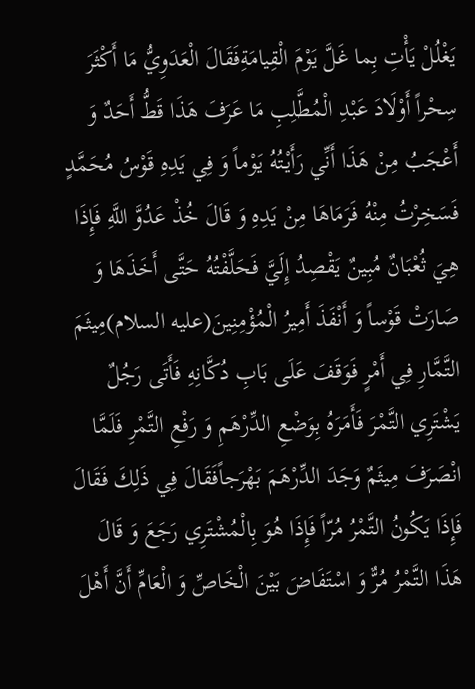يَغْلُلْ يَأْتِ بِما غَلَّ يَوْمَ الْقِيامَةِفَقَالَ الْعَدَوِيُّ مَا أَكْثَرَ سِحْراً أَوْلَادَ عَبْدِ الْمُطَّلِبِ مَا عَرَفَ هَذَا قَطُّ أَحَدٌ وَ أَعْجَبُ مِنْ هَذَا أَنِّي رَأَيْتُهُ يَوْماً وَ فِي يَدِهِ قَوْسُ مُحَمَّدٍ فَسَخِرْتُ مِنْهُ فَرَمَاهَا مِنْ يَدِهِ وَ قَالَ خُذْ عَدُوَّ اللَّهِ فَإِذَا هِيَ ثُعْبَانٌ مُبِينٌ يَقْصِدُ إِلَيَّ فَحَلَّفْتُهُ حَتَّى أَخَذَهَا وَ صَارَتْ قَوْساً وَ أَنْفَذَ أَمِيرُ الْمُؤْمِنِينَ(عليه السلام)مِيثَمَ التَّمَّارِ فِي أَمْرٍ فَوَقَفَ عَلَى بَابِ دُكَّانِهِ فَأَتَى رَجُلٌ يَشْتَرِي التَّمْرَ فَأَمَرَهُ بِوَضْعِ الدِّرْهَمِ وَ رَفْعِ التَّمْرِ فَلَمَّا انْصَرَفَ مِيثَمٌ وَجَدَ الدِّرْهَمَ بَهْرَجاًفَقَالَ فِي ذَلِكَ فَقَالَ فَإِذَا يَكُونُ التَّمْرُ مُرّاً فَإِذَا هُوَ بِالْمُشْتَرِي رَجَعَ وَ قَالَ هَذَا التَّمْرُ مُرٌّ وَ اسْتَفَاضَ بَيْنَ الْخَاصِّ وَ الْعَامِّ أَنَّ أَهْلَ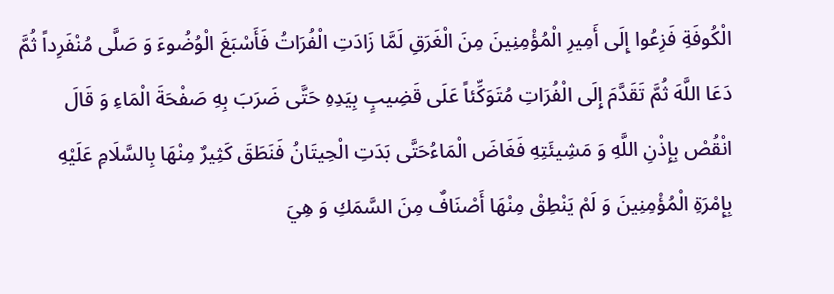الْكُوفَةِ فَزِعُوا إِلَى أَمِيرِ الْمُؤْمِنِينَ مِنَ الْغَرَقِ لَمَّا زَادَتِ الْفُرَاتُ فَأَسْبَغَ الْوُضُوءَ وَ صَلَّى مُنْفَرِداً ثُمَّ دَعَا اللَّهَ ثُمَّ تَقَدَّمَ إِلَى الْفُرَاتِ مُتَوَكِّئاً عَلَى قَضِيبٍ بِيَدِهِ حَتَّى ضَرَبَ بِهِ صَفْحَةَ الْمَاءِ وَ قَالَ انْقُصْ بِإِذْنِ اللَّهِ وَ مَشِيئَتِهِ فَغَاضَ الْمَاءُحَتَّى بَدَتِ الْحِيتَانُ فَنَطَقَ كَثِيرٌ مِنْهَا بِالسَّلَامِ عَلَيْهِ بِإِمْرَةِ الْمُؤْمِنِينَ وَ لَمْ يَنْطِقْ مِنْهَا أَصْنَافٌ مِنَ السَّمَكِ وَ هِيَ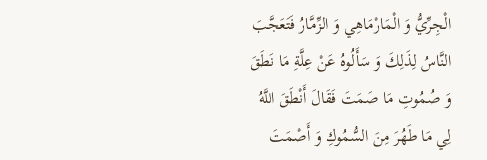الْجِرِّيُّ وَ الْمَارْمَاهِي وَ الزِّمَّارُ فَتَعَجَّبَ النَّاسُ لِذَلِكَ وَ سَأَلُوهُ عَنْ عِلَّةِ مَا نَطَقَ وَ صُمُوتِ مَا صَمَتَ فَقَالَ أَنْطَقَ اللَّهُ لِي مَا طَهُرَ مِنَ السُّمُوكِ وَ أَصْمَتَ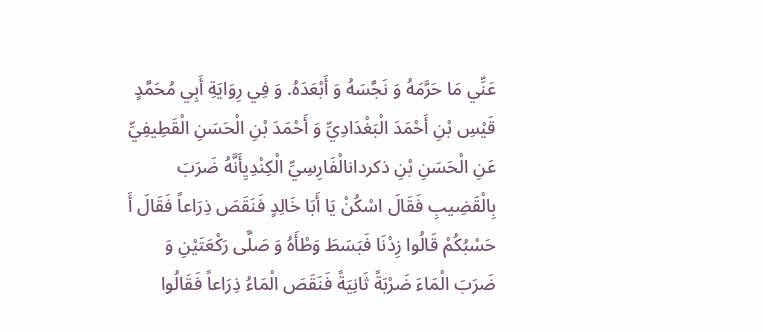عَنِّي مَا حَرَّمَهُ وَ نَجَّسَهُ وَ أَبْعَدَهُ. وَ فِي رِوَايَةِ أَبِي مُحَمَّدٍ قَيْسِ بْنِ أَحْمَدَ الْبَغْدَادِيِّ وَ أَحْمَدَ بْنِ الْحَسَنِ الْقَطِيفِيِّ عَنِ الْحَسَنِ بْنِ ذكردانالْفَارِسِيِّ الْكِنْدِيِأَنَّهُ ضَرَبَ بِالْقَضِيبِ فَقَالَ اسْكُنْ يَا أَبَا خَالِدٍ فَنَقَصَ ذِرَاعاً فَقَالَ أَ حَسْبُكُمْ قَالُوا زِدْنَا فَبَسَطَ وَطْأَهُ وَ صَلَّى رَكْعَتَيْنِ وَ ضَرَبَ الْمَاءَ ضَرْبَةً ثَانِيَةً فَنَقَصَ الْمَاءُ ذِرَاعاً فَقَالُوا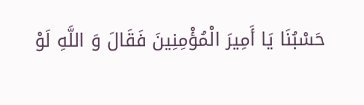حَسْبُنَا يَا أَمِيرَ الْمُؤْمِنِينَ فَقَالَ وَ اللَّهِ لَوْ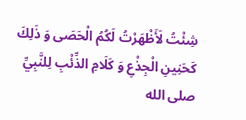شِئْتُ لَأَظْهَرْتُ لَكُمُ الْحَصَى وَ ذَلِكَ كَحَنِينِ الْجِذْعِ وَ كَلَامِ الذِّئْبِ لِلنَّبِيِّ صلى الله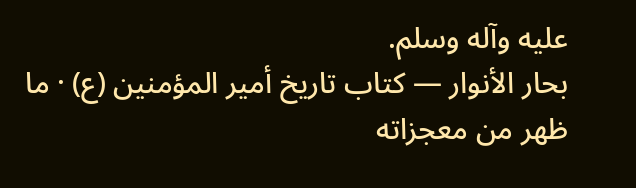عليه وآله وسلم.
بحار الأنوار — كتاب تاريخ أمير المؤمنين (ع) · ما ظهر من معجزاته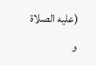(عليه الصلاة و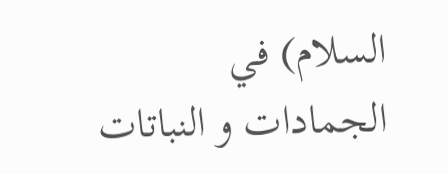السلام) في الجمادات و النباتات